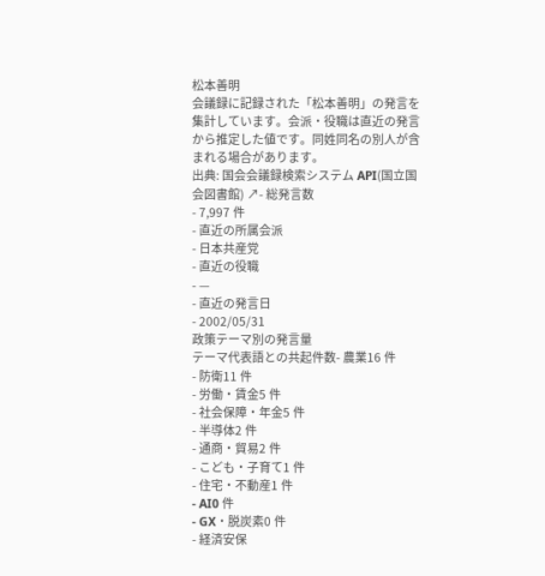松本善明
会議録に記録された「松本善明」の発言を集計しています。会派・役職は直近の発言から推定した値です。同姓同名の別人が含まれる場合があります。
出典: 国会会議録検索システム API(国立国会図書館) ↗- 総発言数
- 7,997 件
- 直近の所属会派
- 日本共産党
- 直近の役職
- —
- 直近の発言日
- 2002/05/31
政策テーマ別の発言量
テーマ代表語との共起件数- 農業16 件
- 防衛11 件
- 労働・賃金5 件
- 社会保障・年金5 件
- 半導体2 件
- 通商・貿易2 件
- こども・子育て1 件
- 住宅・不動産1 件
- AI0 件
- GX・脱炭素0 件
- 経済安保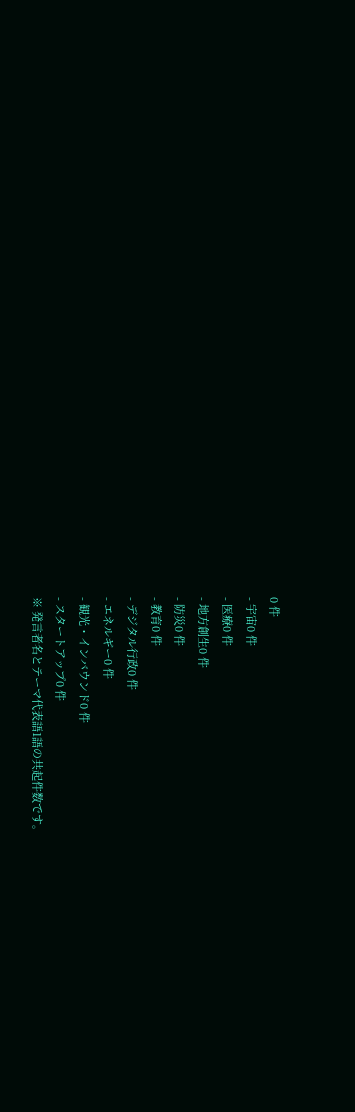0 件
- 宇宙0 件
- 医療0 件
- 地方創生0 件
- 防災0 件
- 教育0 件
- デジタル行政0 件
- エネルギー0 件
- 観光・インバウンド0 件
- スタートアップ0 件
※ 発言者名とテーマ代表語1語の共起件数です。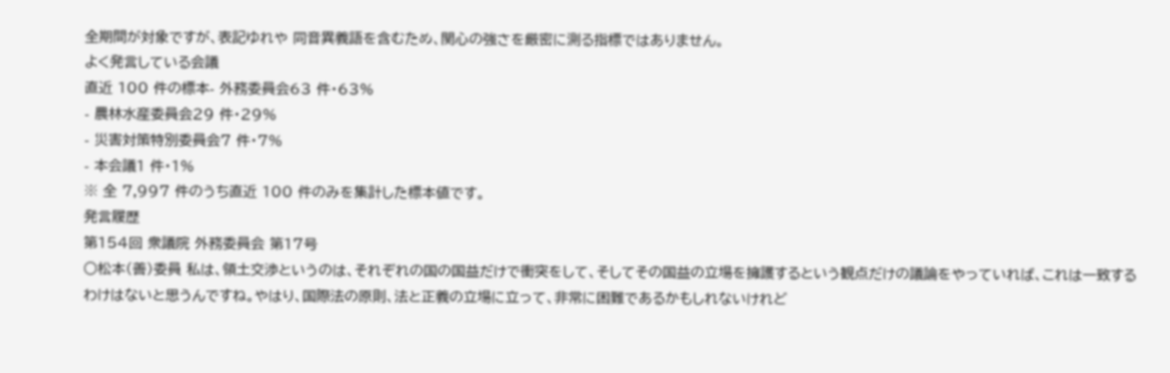全期間が対象ですが、表記ゆれや 同音異義語を含むため、関心の強さを厳密に測る指標ではありません。
よく発言している会議
直近 100 件の標本- 外務委員会63 件・63%
- 農林水産委員会29 件・29%
- 災害対策特別委員会7 件・7%
- 本会議1 件・1%
※ 全 7,997 件のうち直近 100 件のみを集計した標本値です。
発言履歴
第154回 衆議院 外務委員会 第17号
○松本(善)委員 私は、領土交渉というのは、それぞれの国の国益だけで衝突をして、そしてその国益の立場を擁護するという観点だけの議論をやっていれば、これは一致するわけはないと思うんですね。やはり、国際法の原則、法と正義の立場に立って、非常に困難であるかもしれないけれど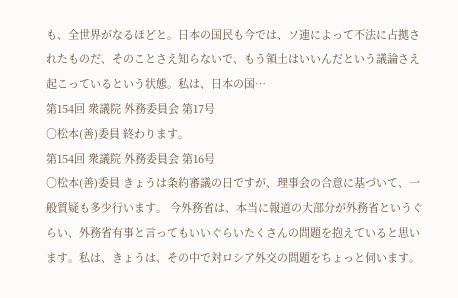も、全世界がなるほどと。日本の国民も今では、ソ連によって不法に占拠されたものだ、そのことさえ知らないで、もう領土はいいんだという議論さえ起こっているという状態。私は、日本の国…
第154回 衆議院 外務委員会 第17号
○松本(善)委員 終わります。
第154回 衆議院 外務委員会 第16号
○松本(善)委員 きょうは条約審議の日ですが、理事会の合意に基づいて、一般質疑も多少行います。 今外務省は、本当に報道の大部分が外務省というぐらい、外務省有事と言ってもいいぐらいたくさんの問題を抱えていると思います。私は、きょうは、その中で対ロシア外交の問題をちょっと伺います。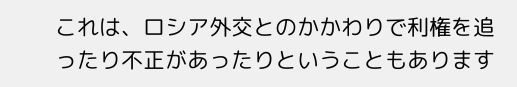これは、ロシア外交とのかかわりで利権を追ったり不正があったりということもあります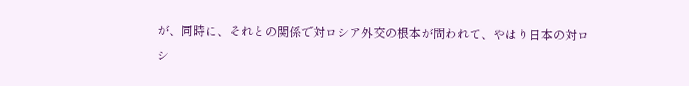が、同時に、それとの関係で対ロシア外交の根本が問われて、やはり日本の対ロシ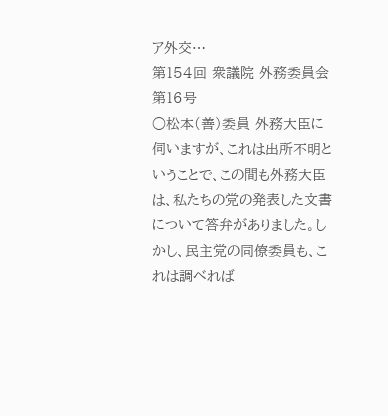ア外交…
第154回 衆議院 外務委員会 第16号
○松本(善)委員 外務大臣に伺いますが、これは出所不明ということで、この間も外務大臣は、私たちの党の発表した文書について答弁がありました。しかし、民主党の同僚委員も、これは調べれば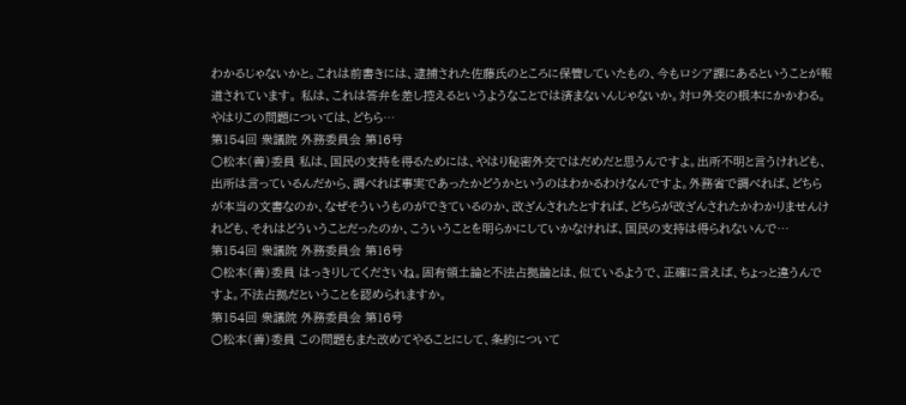わかるじゃないかと。これは前書きには、逮捕された佐藤氏のところに保管していたもの、今もロシア課にあるということが報道されています。 私は、これは答弁を差し控えるというようなことでは済まないんじゃないか。対ロ外交の根本にかかわる。やはりこの問題については、どちら…
第154回 衆議院 外務委員会 第16号
○松本(善)委員 私は、国民の支持を得るためには、やはり秘密外交ではだめだと思うんですよ。出所不明と言うけれども、出所は言っているんだから、調べれば事実であったかどうかというのはわかるわけなんですよ。外務省で調べれば、どちらが本当の文書なのか、なぜそういうものができているのか、改ざんされたとすれば、どちらが改ざんされたかわかりませんけれども、それはどういうことだったのか、こういうことを明らかにしていかなければ、国民の支持は得られないんで…
第154回 衆議院 外務委員会 第16号
○松本(善)委員 はっきりしてくださいね。固有領土論と不法占拠論とは、似ているようで、正確に言えば、ちょっと違うんですよ。不法占拠だということを認められますか。
第154回 衆議院 外務委員会 第16号
○松本(善)委員 この問題もまた改めてやることにして、条約について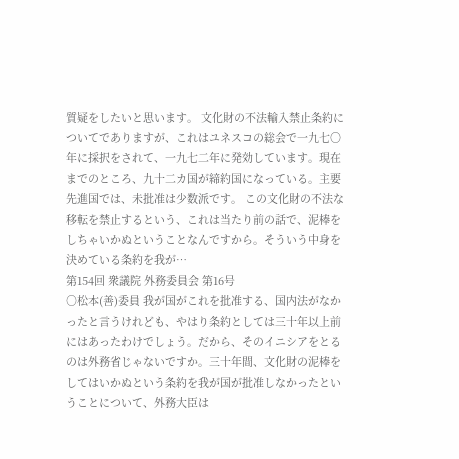質疑をしたいと思います。 文化財の不法輸入禁止条約についてでありますが、これはユネスコの総会で一九七〇年に採択をされて、一九七二年に発効しています。現在までのところ、九十二カ国が締約国になっている。主要先進国では、未批准は少数派です。 この文化財の不法な移転を禁止するという、これは当たり前の話で、泥棒をしちゃいかぬということなんですから。そういう中身を決めている条約を我が…
第154回 衆議院 外務委員会 第16号
○松本(善)委員 我が国がこれを批准する、国内法がなかったと言うけれども、やはり条約としては三十年以上前にはあったわけでしょう。だから、そのイニシアをとるのは外務省じゃないですか。三十年間、文化財の泥棒をしてはいかぬという条約を我が国が批准しなかったということについて、外務大臣は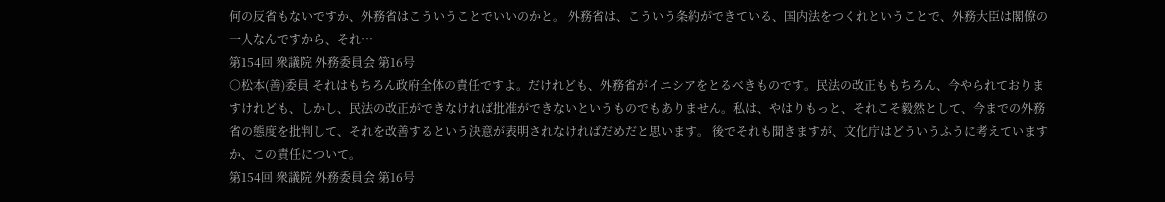何の反省もないですか、外務省はこういうことでいいのかと。 外務省は、こういう条約ができている、国内法をつくれということで、外務大臣は閣僚の一人なんですから、それ…
第154回 衆議院 外務委員会 第16号
○松本(善)委員 それはもちろん政府全体の責任ですよ。だけれども、外務省がイニシアをとるべきものです。民法の改正ももちろん、今やられておりますけれども、しかし、民法の改正ができなければ批准ができないというものでもありません。私は、やはりもっと、それこそ毅然として、今までの外務省の態度を批判して、それを改善するという決意が表明されなければだめだと思います。 後でそれも聞きますが、文化庁はどういうふうに考えていますか、この責任について。
第154回 衆議院 外務委員会 第16号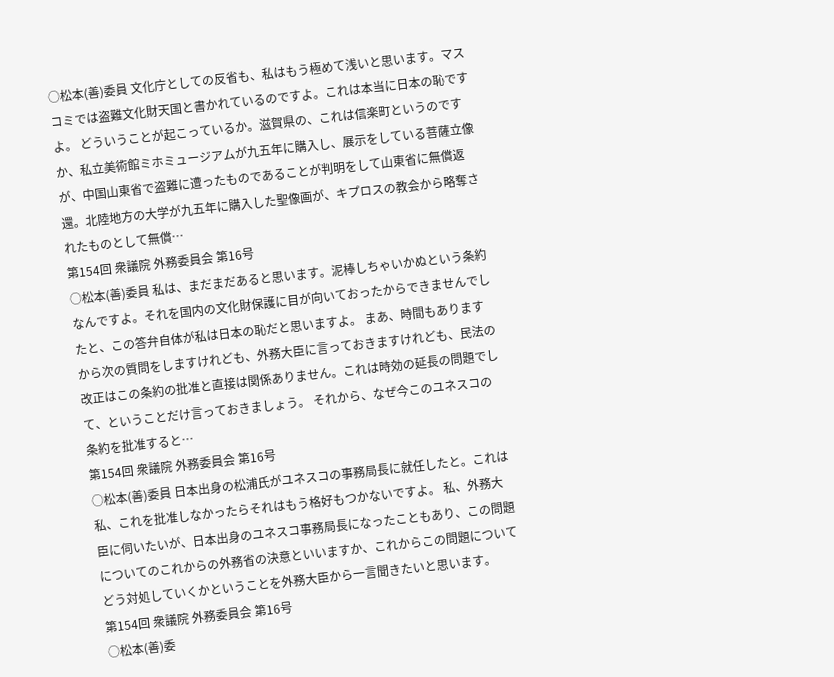○松本(善)委員 文化庁としての反省も、私はもう極めて浅いと思います。マスコミでは盗難文化財天国と書かれているのですよ。これは本当に日本の恥ですよ。 どういうことが起こっているか。滋賀県の、これは信楽町というのですか、私立美術館ミホミュージアムが九五年に購入し、展示をしている菩薩立像が、中国山東省で盗難に遭ったものであることが判明をして山東省に無償返還。北陸地方の大学が九五年に購入した聖像画が、キプロスの教会から略奪されたものとして無償…
第154回 衆議院 外務委員会 第16号
○松本(善)委員 私は、まだまだあると思います。泥棒しちゃいかぬという条約なんですよ。それを国内の文化財保護に目が向いておったからできませんでしたと、この答弁自体が私は日本の恥だと思いますよ。 まあ、時間もありますから次の質問をしますけれども、外務大臣に言っておきますけれども、民法の改正はこの条約の批准と直接は関係ありません。これは時効の延長の問題でして、ということだけ言っておきましょう。 それから、なぜ今このユネスコの条約を批准すると…
第154回 衆議院 外務委員会 第16号
○松本(善)委員 日本出身の松浦氏がユネスコの事務局長に就任したと。これは私、これを批准しなかったらそれはもう格好もつかないですよ。 私、外務大臣に伺いたいが、日本出身のユネスコ事務局長になったこともあり、この問題についてのこれからの外務省の決意といいますか、これからこの問題についてどう対処していくかということを外務大臣から一言聞きたいと思います。
第154回 衆議院 外務委員会 第16号
○松本(善)委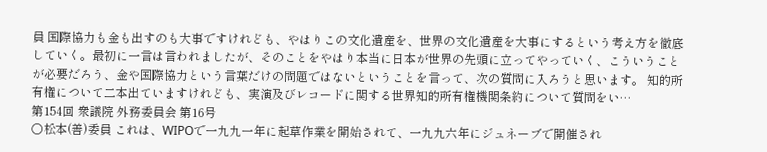員 国際協力も金も出すのも大事ですけれども、やはりこの文化遺産を、世界の文化遺産を大事にするという考え方を徹底していく。最初に一言は言われましたが、そのことをやはり本当に日本が世界の先頭に立ってやっていく、こういうことが必要だろう、金や国際協力という言葉だけの問題ではないということを言って、次の質問に入ろうと思います。 知的所有権について二本出ていますけれども、実演及びレコードに関する世界知的所有権機関条約について質問をい…
第154回 衆議院 外務委員会 第16号
○松本(善)委員 これは、WIPOで一九九一年に起草作業を開始されて、一九九六年にジュネーブで開催され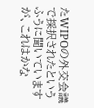たWIPOの外交会議で採択されたというふうに聞いていますが、これはかな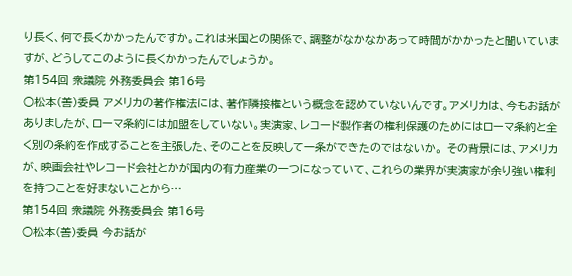り長く、何で長くかかったんですか。これは米国との関係で、調整がなかなかあって時間がかかったと聞いていますが、どうしてこのように長くかかったんでしょうか。
第154回 衆議院 外務委員会 第16号
○松本(善)委員 アメリカの著作権法には、著作隣接権という概念を認めていないんです。アメリカは、今もお話がありましたが、ローマ条約には加盟をしていない。実演家、レコード製作者の権利保護のためにはローマ条約と全く別の条約を作成することを主張した、そのことを反映して一条ができたのではないか。 その背景には、アメリカが、映画会社やレコード会社とかが国内の有力産業の一つになっていて、これらの業界が実演家が余り強い権利を持つことを好まないことから…
第154回 衆議院 外務委員会 第16号
○松本(善)委員 今お話が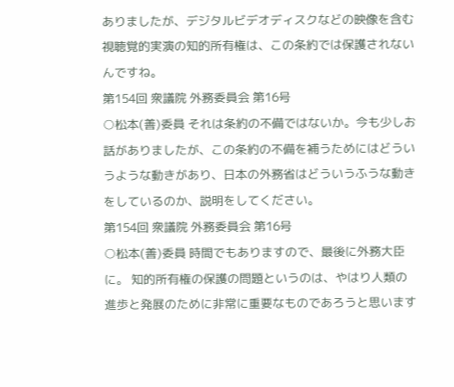ありましたが、デジタルビデオディスクなどの映像を含む視聴覚的実演の知的所有権は、この条約では保護されないんですね。
第154回 衆議院 外務委員会 第16号
○松本(善)委員 それは条約の不備ではないか。今も少しお話がありましたが、この条約の不備を補うためにはどういうような動きがあり、日本の外務省はどういうふうな動きをしているのか、説明をしてください。
第154回 衆議院 外務委員会 第16号
○松本(善)委員 時間でもありますので、最後に外務大臣に。 知的所有権の保護の問題というのは、やはり人類の進歩と発展のために非常に重要なものであろうと思います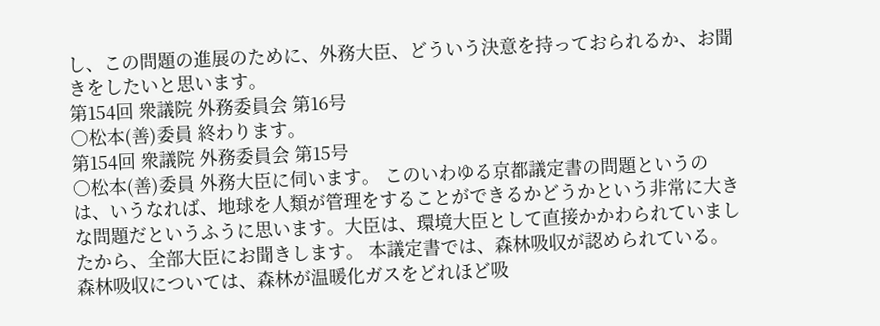し、この問題の進展のために、外務大臣、どういう決意を持っておられるか、お聞きをしたいと思います。
第154回 衆議院 外務委員会 第16号
○松本(善)委員 終わります。
第154回 衆議院 外務委員会 第15号
○松本(善)委員 外務大臣に伺います。 このいわゆる京都議定書の問題というのは、いうなれば、地球を人類が管理をすることができるかどうかという非常に大きな問題だというふうに思います。大臣は、環境大臣として直接かかわられていましたから、全部大臣にお聞きします。 本議定書では、森林吸収が認められている。森林吸収については、森林が温暖化ガスをどれほど吸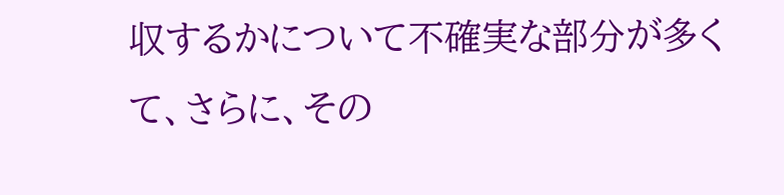収するかについて不確実な部分が多くて、さらに、その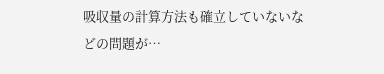吸収量の計算方法も確立していないなどの問題が…